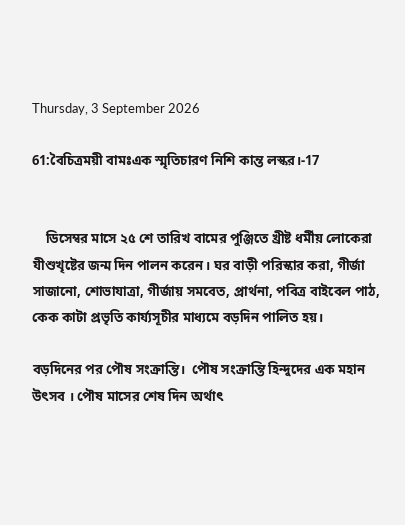Thursday, 3 September 2026

61:বৈচিত্রময়ী বামঃএক স্মৃতিচারণ নিশি কান্ত লস্কব়।-17


    ডিসেম্বব় মাসে ২৫ শে তাব়িখ বামেব় পুঞ্জিতে খ্ৰীষ্ট ধৰ্মীয় লোকেব়া যীশুখৃষ্টেব় জন্ম দিন পালন কব়েন। ঘব় বাড়ী পব়িস্কাব় কব়া, গীৰ্জা সাজানো, শোভাযাত্ৰা, গীৰ্জায় সমবেত, প্ৰাৰ্থনা, পবিত্ৰ বাইবেল পাঠ, কেক কাটা প্ৰভৃতি কাৰ্য্যসূচীব় মাধ্যমে বড়দিন পালিত হয়।

বড়দিনের পর পৌষ সংক্রান্তি।  পৌষ সংক্রান্তি হিন্দুদের এক মহান উৎসব । পৌষ মাসের শেষ দিন অর্থাৎ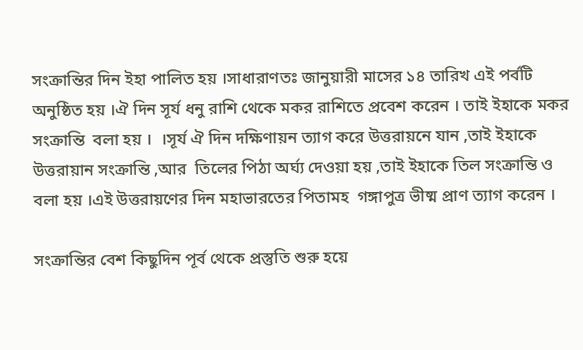সংক্রান্তির দিন ইহা পালিত হয় ।সাধারাণতঃ জানুয়ারী মাসের ১৪ তারিখ এই পর্বটি অনুষ্ঠিত হয় ।ঐ দিন সূর্য ধনু রাশি থেকে মকর রাশিতে প্রবেশ করেন । তাই ইহাকে মকর সংক্রান্তি  বলা হয় ।  ।সূর্য ঐ দিন দক্ষিণায়ন ত্যাগ করে উত্তরায়নে যান ,তাই ইহাকে উত্তরায়ান সংক্রান্তি ,আর  তিলের পিঠা অর্ঘ্য দেওয়া হয় ,তাই ইহাকে তিল সংক্রান্তি ও বলা হয় ।এই উত্তরায়ণের দিন মহাভারতের পিতামহ  গঙ্গাপুত্র ভীষ্ম প্রাণ ত্যাগ করেন ।

সংক্রান্তির বেশ কিছুদিন পূর্ব থেকে প্রস্তুতি শুরু হয়ে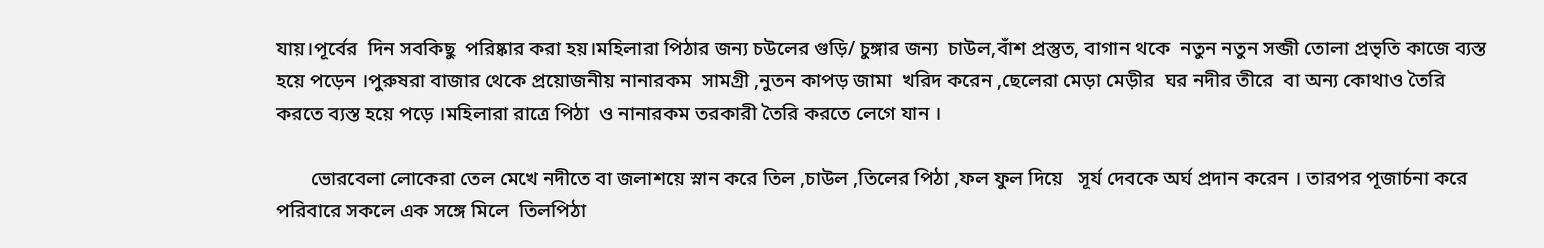যায়।পূর্বের  দিন সবকিছু  পরিষ্কার করা হয়।মহিলারা পিঠার জন্য চউলের গুড়ি/ চুঙ্গার জন্য  চাউল,বাঁশ প্রস্তুত, বাগান থকে  নতুন নতুন সব্জী তোলা প্রভৃতি কাজে ব্যস্ত হয়ে পড়েন ।পুরুষরা বাজার থেকে প্রয়োজনীয় নানারকম  সামগ্রী ,নুতন কাপড় জামা  খরিদ করেন ,ছেলেরা মেড়া মেড়ীর  ঘর নদীর তীরে  বা অন্য কোথাও তৈরি করতে ব্যস্ত হয়ে পড়ে ।মহিলারা রাত্রে পিঠা  ও নানারকম তরকারী তৈরি করতে লেগে যান ।

       ভোরবেলা লোকেরা তেল মেখে নদীতে বা জলাশয়ে স্নান করে তিল ,চাউল ,তিলের পিঠা ,ফল ফুল দিয়ে   সূর্য দেবকে অর্ঘ প্রদান করেন । তারপর পূজার্চনা করে পরিবারে সকলে এক সঙ্গে মিলে  তিলপিঠা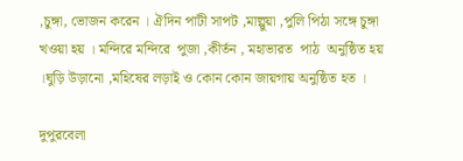,চুঙ্গা, ভোজন করেন । ঐদিন পাটী সাপট ,মাল্পুয়া ,পুলি পিঠা সঙ্গে চুঙ্গা খওয়া হয় । মন্দিরে মন্দিরে  পুজা ,কীর্তন , মহাভারত  পাঠ  অনুষ্ঠিত হয় ।ঘুড়ি উড়ানো ,মহিষের লড়াই ও কোন কোন জায়গায় অনুষ্ঠিত হত ।

দুপুরবেলা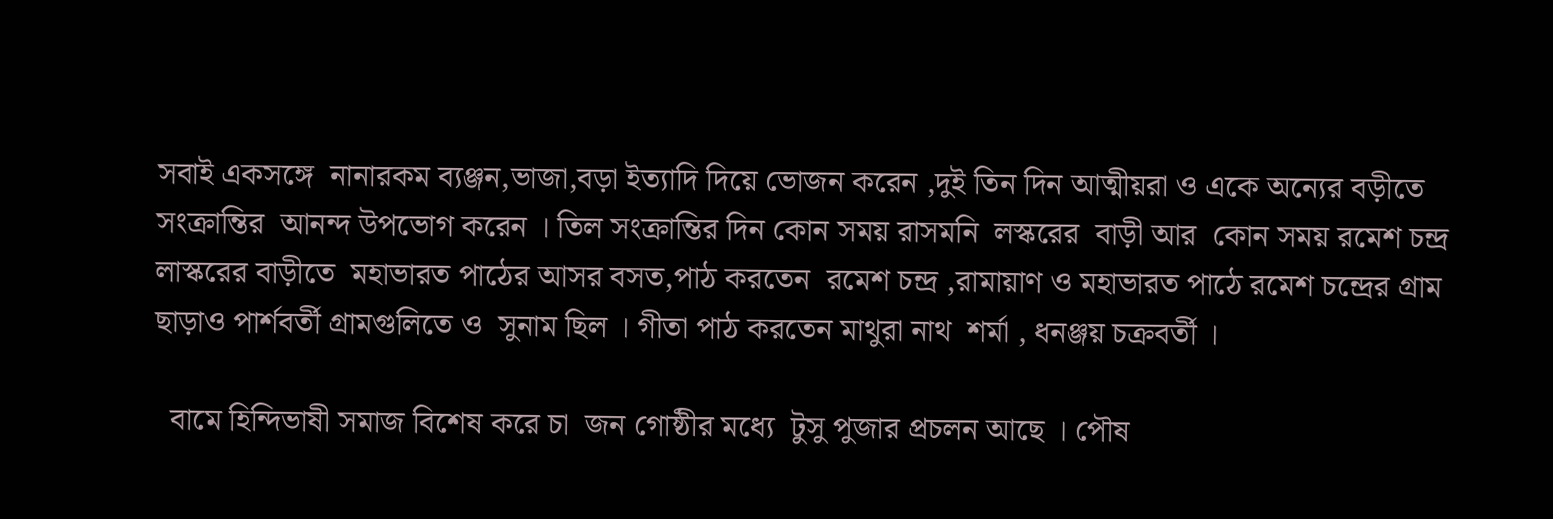সবাই একসঙ্গে  নানারকম ব্যঞ্জন,ভাজা,বড়া ইত্যাদি দিয়ে ভোজন করেন ,দুই তিন দিন আত্মীয়রা ও একে অন্যের বড়ীতে সংক্রান্তির  আনন্দ উপভোগ করেন । তিল সংক্রান্তির দিন কোন সময় রাসমনি  লস্করের  বাড়ী আর  কোন সময় রমেশ চন্দ্র লাস্করের বাড়ীতে  মহাভারত পাঠের আসর বসত,পাঠ করতেন  রমেশ চন্দ্র ,রামায়াণ ও মহাভারত পাঠে রমেশ চন্দ্রের গ্রাম ছাড়াও পার্শবর্তী গ্রামগুলিতে ও  সুনাম ছিল । গীতা পাঠ করতেন মাথুরা নাথ  শর্মা , ধনঞ্জয় চক্রবর্তী ।

  বামে হিন্দিভাষী সমাজ বিশেষ করে চা  জন গোষ্ঠীর মধ্যে  টুসু পুজার প্রচলন আছে । পৌষ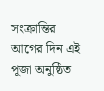সংক্রান্তির  আগের দিন এই পূজা অনুষ্ঠিত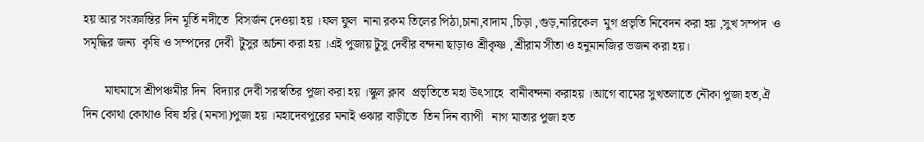হয় আর সংক্রান্তির দিন মূর্তি নদীতে  বিসর্জন দেওয়া হয় ।ফল ফুল  নানা রকম তিলের পিঠা,চানা,বাদাম ,চিড়া ,গুড়,নারিকেল  মুগ প্রভৃতি নিবেদন করা হয় ,সুখ সম্পদ  ও সমৃদ্ধির জন্য  কৃষি ও সম্পদের দেবী  টুসুর অর্চনা করা হয় ।এই পুজায় টুসু দেবীর বন্দনা ছাড়াও শ্রীকৃষ্ণ ,শ্রীরাম সীতা ও হনুমানজির ভজন করা হয়।

       মাঘমাসে শ্রীপঞ্চমীর দিন  বিদ্যার দেবী সরস্বতির পুজা করা হয় ।স্কুল ক্লাব  প্রভৃতিতে মহা উৎসাহে  বানীবন্দনা করাহয় ।আগে বামের সুখতলাতে নৌকা পুজা হত,ঐ দিন কোথা কোথাও বিষ হরি (মনসা)পুজা হয় ।মহাদেবপুরের মনাই ওঝার বাড়ীতে  তিন দিন ব্যাপী   নাগ মাতার পুজা হত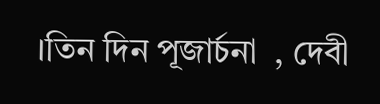।তিন দিন পূজার্চনা  , দেবী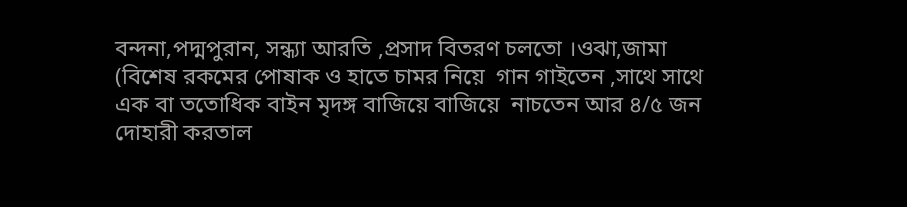বন্দনা,পদ্মপুরান, সন্ধ্যা আরতি ,প্রসাদ বিতরণ চলতো ।ওঝা,জামা (বিশেষ রকমের পোষাক ও হাতে চামর নিয়ে  গান গাইতেন ,সাথে সাথে এক বা ততোধিক বাইন মৃদঙ্গ বাজিয়ে বাজিয়ে  নাচতেন আর ৪/৫ জন দোহারী করতাল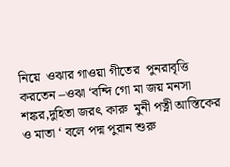নিয়ে  ওঝার গাওয়া গীতের  পুনরাবৃত্তি করতেন –ওঝা ‘বন্দি গো মা জয় মনসা‍ শঙ্কর,দুহিতা জরৎ কারু  মুনী পত্নী আস্তিকের ও মাতা ‘ বলে পদ্ম পুরান শুরু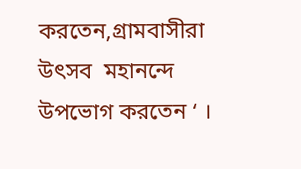করতেন,গ্রামবাসীরা  উৎসব  মহানন্দে উপভোগ করতেন ‘ ।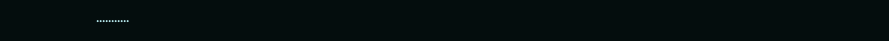………..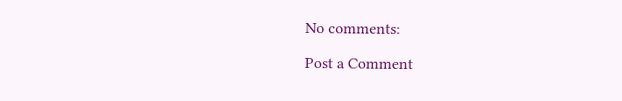No comments:

Post a Comment